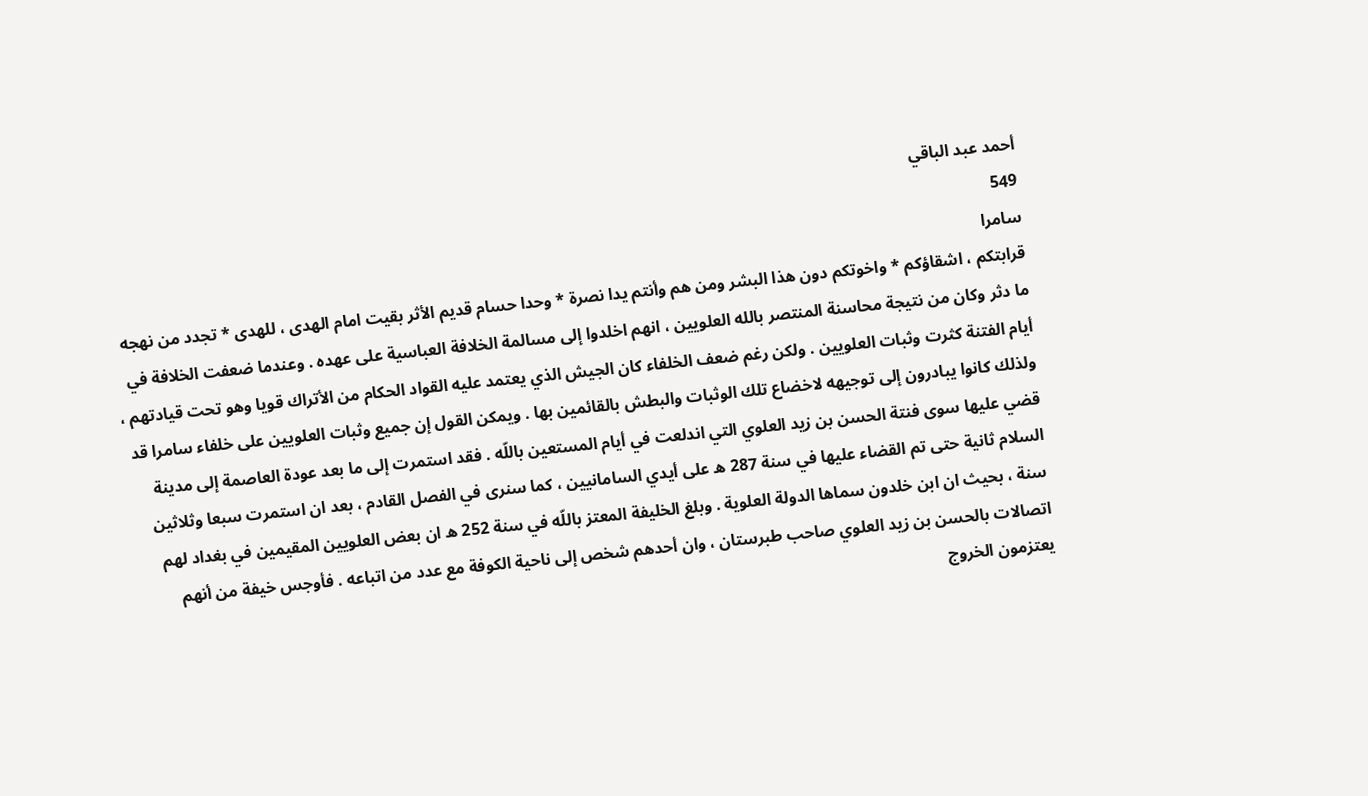أحمد عبد الباقي
549
سامرا
قرابتكم ، اشقاؤكم * واخوتكم دون هذا البشر ومن هم وأنتم يدا نصرة * وحدا حسام قديم الأثر بقيت امام الهدى ، للهدى * تجدد من نهجه ما دثر وكان من نتيجة محاسنة المنتصر بالله العلويين ، انهم اخلدوا إلى مسالمة الخلافة العباسية على عهده . وعندما ضعفت الخلافة في أيام الفتنة كثرت وثبات العلويين . ولكن رغم ضعف الخلفاء كان الجيش الذي يعتمد عليه القواد الحكام من الأتراك قويا وهو تحت قيادتهم ، ولذلك كانوا يبادرون إلى توجيهه لاخضاع تلك الوثبات والبطش بالقائمين بها . ويمكن القول إن جميع وثبات العلويين على خلفاء سامرا قد قضي عليها سوى فنتة الحسن بن زيد العلوي التي اندلعت في أيام المستعين باللّه . فقد استمرت إلى ما بعد عودة العاصمة إلى مدينة السلام ثانية حتى تم القضاء عليها في سنة 287 ه على أيدي السامانيين ، كما سنرى في الفصل القادم ، بعد ان استمرت سبعا وثلاثين سنة ، بحيث ان ابن خلدون سماها الدولة العلوية . وبلغ الخليفة المعتز باللّه في سنة 252 ه ان بعض العلويين المقيمين في بغداد لهم اتصالات بالحسن بن زيد العلوي صاحب طبرستان ، وان أحدهم شخص إلى ناحية الكوفة مع عدد من اتباعه . فأوجس خيفة من أنهم يعتزمون الخروج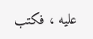عليه ، فكتب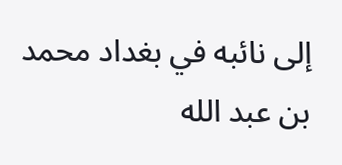إلى نائبه في بغداد محمد بن عبد الله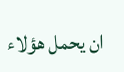ان يحمل هؤلاء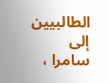الطالبيين إلى سامرا ،